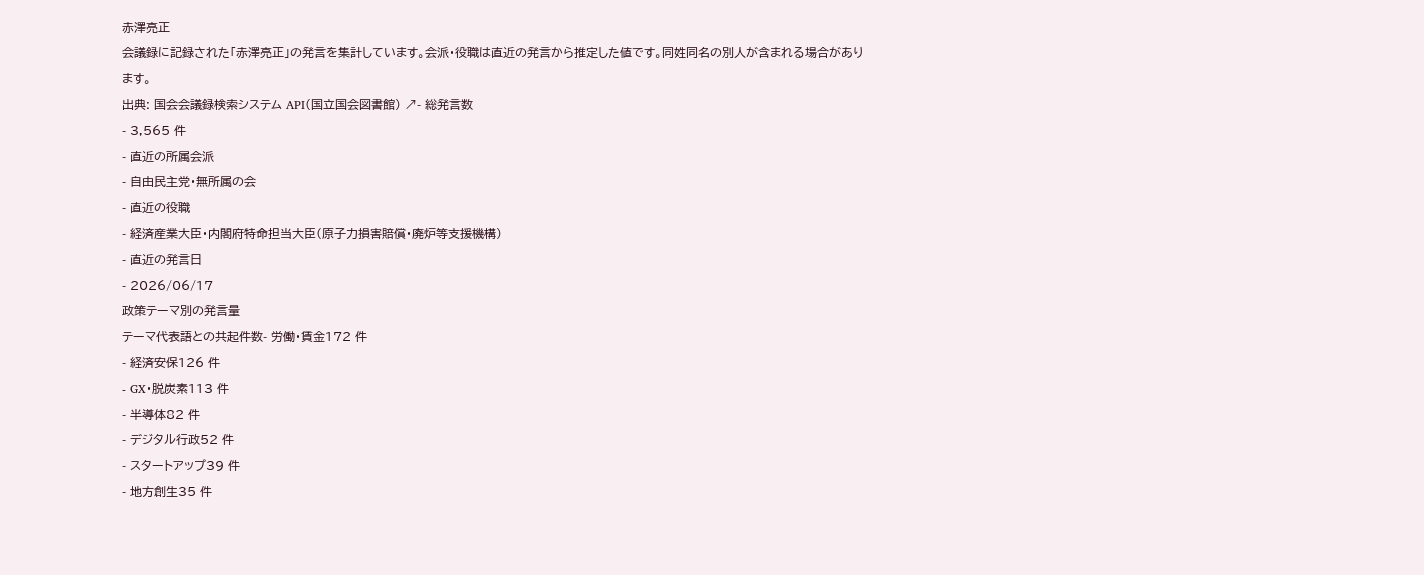赤澤亮正
会議録に記録された「赤澤亮正」の発言を集計しています。会派・役職は直近の発言から推定した値です。同姓同名の別人が含まれる場合があります。
出典: 国会会議録検索システム API(国立国会図書館) ↗- 総発言数
- 3,565 件
- 直近の所属会派
- 自由民主党・無所属の会
- 直近の役職
- 経済産業大臣・内閣府特命担当大臣(原子力損害賠償・廃炉等支援機構)
- 直近の発言日
- 2026/06/17
政策テーマ別の発言量
テーマ代表語との共起件数- 労働・賃金172 件
- 経済安保126 件
- GX・脱炭素113 件
- 半導体82 件
- デジタル行政52 件
- スタートアップ39 件
- 地方創生35 件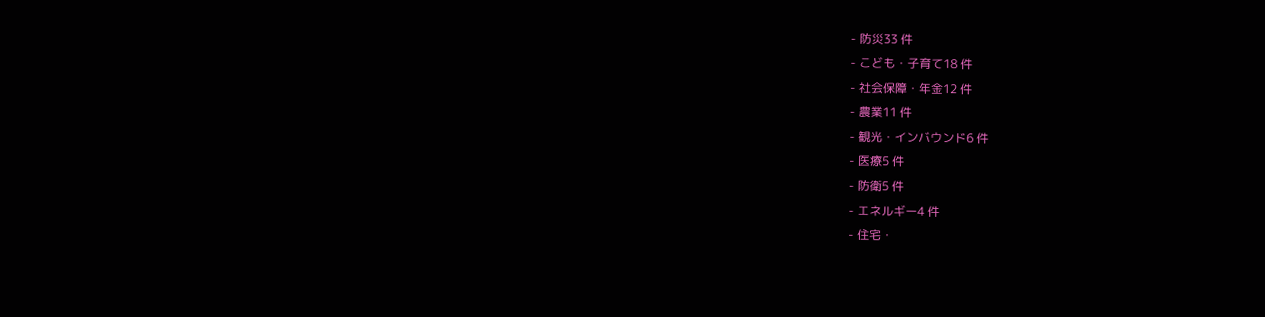- 防災33 件
- こども・子育て18 件
- 社会保障・年金12 件
- 農業11 件
- 観光・インバウンド6 件
- 医療5 件
- 防衛5 件
- エネルギー4 件
- 住宅・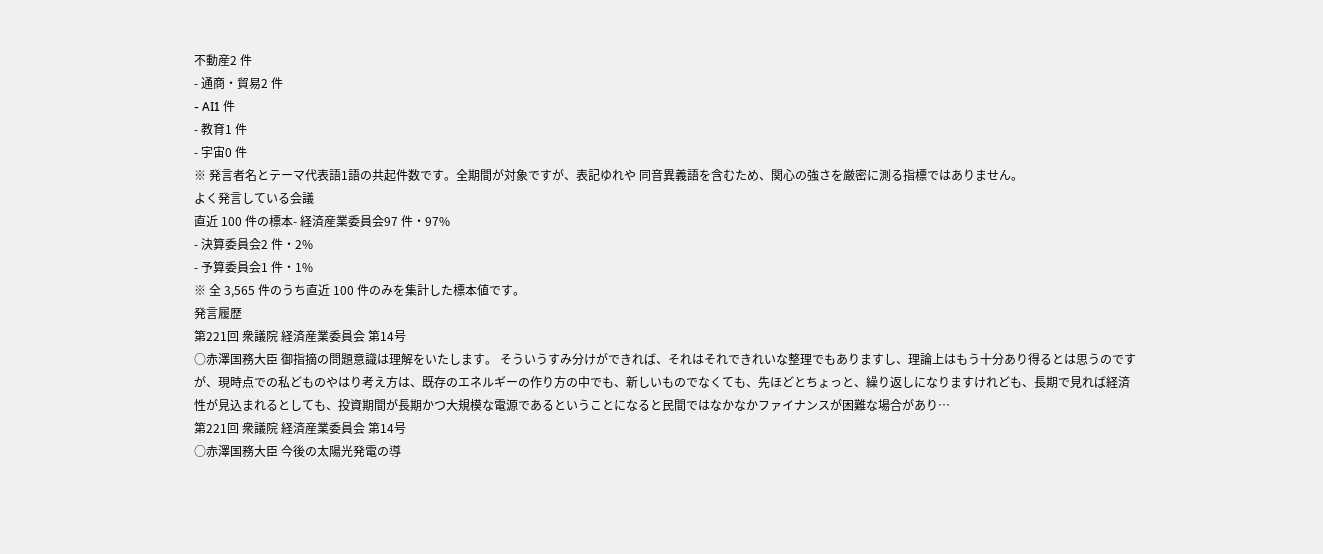不動産2 件
- 通商・貿易2 件
- AI1 件
- 教育1 件
- 宇宙0 件
※ 発言者名とテーマ代表語1語の共起件数です。全期間が対象ですが、表記ゆれや 同音異義語を含むため、関心の強さを厳密に測る指標ではありません。
よく発言している会議
直近 100 件の標本- 経済産業委員会97 件・97%
- 決算委員会2 件・2%
- 予算委員会1 件・1%
※ 全 3,565 件のうち直近 100 件のみを集計した標本値です。
発言履歴
第221回 衆議院 経済産業委員会 第14号
○赤澤国務大臣 御指摘の問題意識は理解をいたします。 そういうすみ分けができれば、それはそれできれいな整理でもありますし、理論上はもう十分あり得るとは思うのですが、現時点での私どものやはり考え方は、既存のエネルギーの作り方の中でも、新しいものでなくても、先ほどとちょっと、繰り返しになりますけれども、長期で見れば経済性が見込まれるとしても、投資期間が長期かつ大規模な電源であるということになると民間ではなかなかファイナンスが困難な場合があり…
第221回 衆議院 経済産業委員会 第14号
○赤澤国務大臣 今後の太陽光発電の導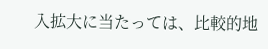入拡大に当たっては、比較的地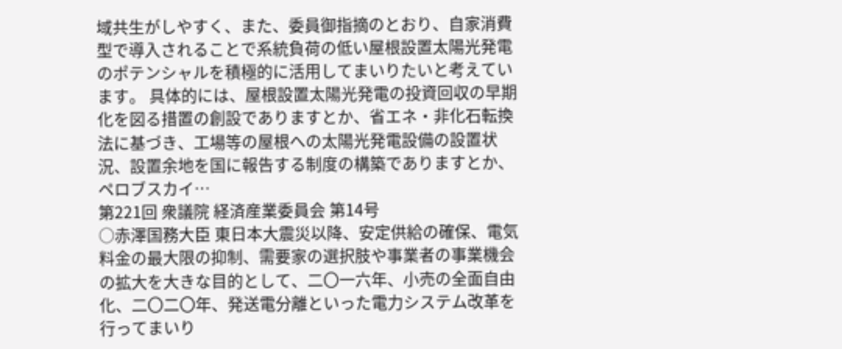域共生がしやすく、また、委員御指摘のとおり、自家消費型で導入されることで系統負荷の低い屋根設置太陽光発電のポテンシャルを積極的に活用してまいりたいと考えています。 具体的には、屋根設置太陽光発電の投資回収の早期化を図る措置の創設でありますとか、省エネ・非化石転換法に基づき、工場等の屋根への太陽光発電設備の設置状況、設置余地を国に報告する制度の構築でありますとか、ペロブスカイ…
第221回 衆議院 経済産業委員会 第14号
○赤澤国務大臣 東日本大震災以降、安定供給の確保、電気料金の最大限の抑制、需要家の選択肢や事業者の事業機会の拡大を大きな目的として、二〇一六年、小売の全面自由化、二〇二〇年、発送電分離といった電力システム改革を行ってまいり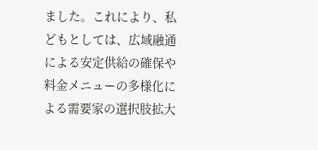ました。これにより、私どもとしては、広域融通による安定供給の確保や料金メニューの多様化による需要家の選択肢拡大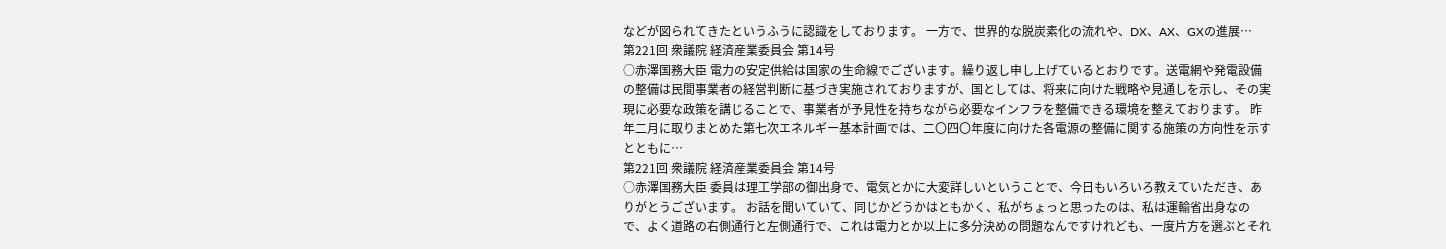などが図られてきたというふうに認識をしております。 一方で、世界的な脱炭素化の流れや、DX、AX、GXの進展…
第221回 衆議院 経済産業委員会 第14号
○赤澤国務大臣 電力の安定供給は国家の生命線でございます。繰り返し申し上げているとおりです。送電網や発電設備の整備は民間事業者の経営判断に基づき実施されておりますが、国としては、将来に向けた戦略や見通しを示し、その実現に必要な政策を講じることで、事業者が予見性を持ちながら必要なインフラを整備できる環境を整えております。 昨年二月に取りまとめた第七次エネルギー基本計画では、二〇四〇年度に向けた各電源の整備に関する施策の方向性を示すとともに…
第221回 衆議院 経済産業委員会 第14号
○赤澤国務大臣 委員は理工学部の御出身で、電気とかに大変詳しいということで、今日もいろいろ教えていただき、ありがとうございます。 お話を聞いていて、同じかどうかはともかく、私がちょっと思ったのは、私は運輸省出身なので、よく道路の右側通行と左側通行で、これは電力とか以上に多分決めの問題なんですけれども、一度片方を選ぶとそれ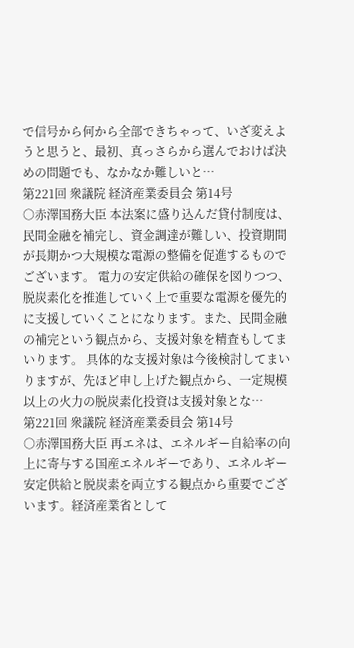で信号から何から全部できちゃって、いざ変えようと思うと、最初、真っさらから選んでおけば決めの問題でも、なかなか難しいと…
第221回 衆議院 経済産業委員会 第14号
○赤澤国務大臣 本法案に盛り込んだ貸付制度は、民間金融を補完し、資金調達が難しい、投資期間が長期かつ大規模な電源の整備を促進するものでございます。 電力の安定供給の確保を図りつつ、脱炭素化を推進していく上で重要な電源を優先的に支援していくことになります。また、民間金融の補完という観点から、支援対象を精査もしてまいります。 具体的な支援対象は今後検討してまいりますが、先ほど申し上げた観点から、一定規模以上の火力の脱炭素化投資は支援対象とな…
第221回 衆議院 経済産業委員会 第14号
○赤澤国務大臣 再エネは、エネルギー自給率の向上に寄与する国産エネルギーであり、エネルギー安定供給と脱炭素を両立する観点から重要でございます。経済産業省として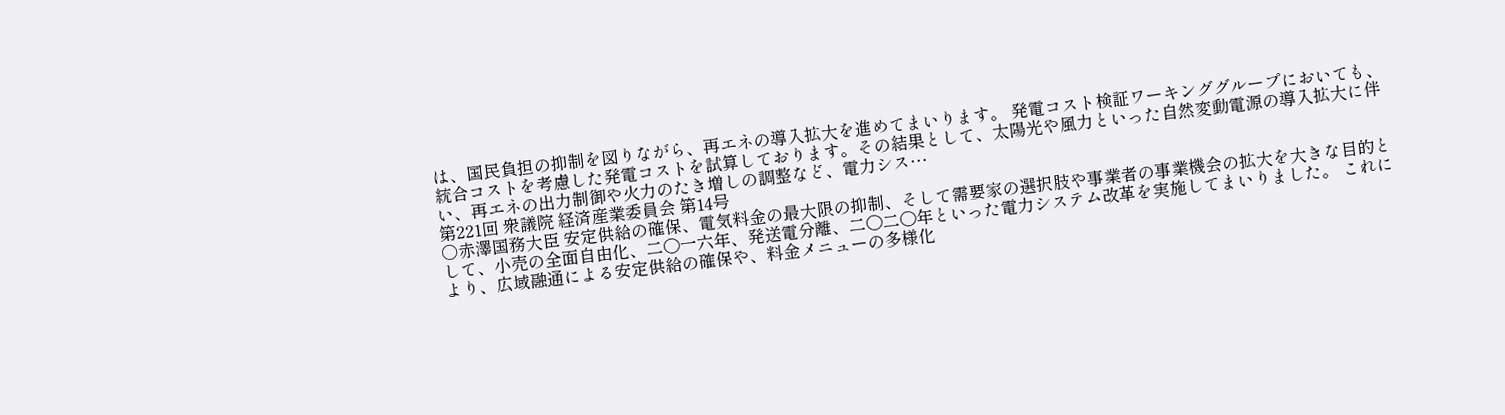は、国民負担の抑制を図りながら、再エネの導入拡大を進めてまいります。 発電コスト検証ワーキンググループにおいても、統合コストを考慮した発電コストを試算しております。その結果として、太陽光や風力といった自然変動電源の導入拡大に伴い、再エネの出力制御や火力のたき増しの調整など、電力シス…
第221回 衆議院 経済産業委員会 第14号
○赤澤国務大臣 安定供給の確保、電気料金の最大限の抑制、そして需要家の選択肢や事業者の事業機会の拡大を大きな目的として、小売の全面自由化、二〇一六年、発送電分離、二〇二〇年といった電力システム改革を実施してまいりました。 これにより、広域融通による安定供給の確保や、料金メニューの多様化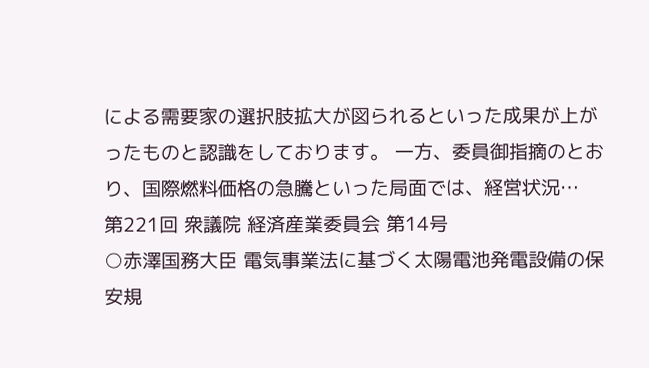による需要家の選択肢拡大が図られるといった成果が上がったものと認識をしております。 一方、委員御指摘のとおり、国際燃料価格の急騰といった局面では、経営状況…
第221回 衆議院 経済産業委員会 第14号
○赤澤国務大臣 電気事業法に基づく太陽電池発電設備の保安規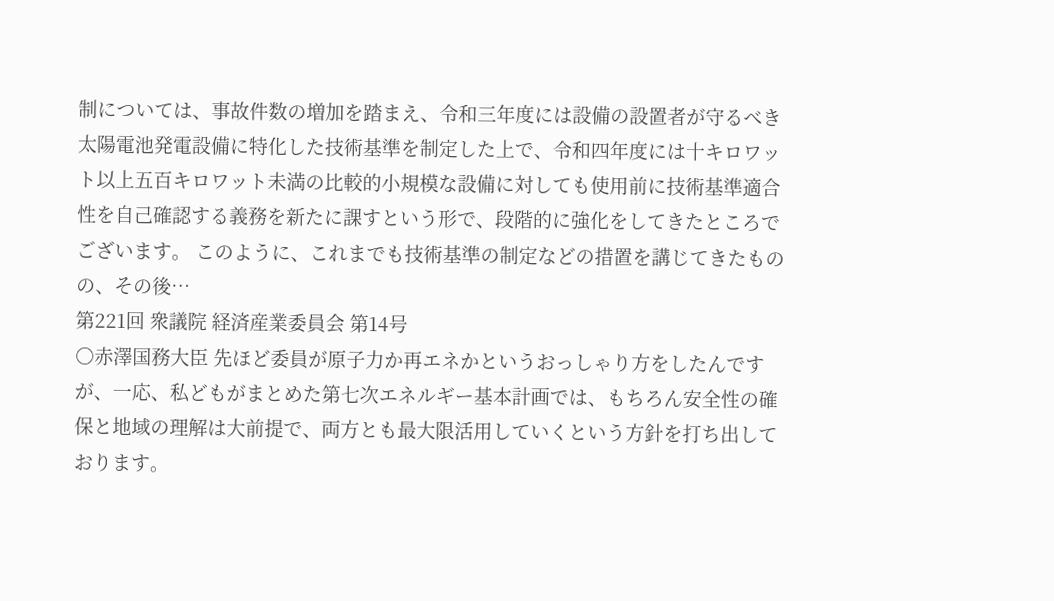制については、事故件数の増加を踏まえ、令和三年度には設備の設置者が守るべき太陽電池発電設備に特化した技術基準を制定した上で、令和四年度には十キロワット以上五百キロワット未満の比較的小規模な設備に対しても使用前に技術基準適合性を自己確認する義務を新たに課すという形で、段階的に強化をしてきたところでございます。 このように、これまでも技術基準の制定などの措置を講じてきたものの、その後…
第221回 衆議院 経済産業委員会 第14号
○赤澤国務大臣 先ほど委員が原子力か再エネかというおっしゃり方をしたんですが、一応、私どもがまとめた第七次エネルギー基本計画では、もちろん安全性の確保と地域の理解は大前提で、両方とも最大限活用していくという方針を打ち出しております。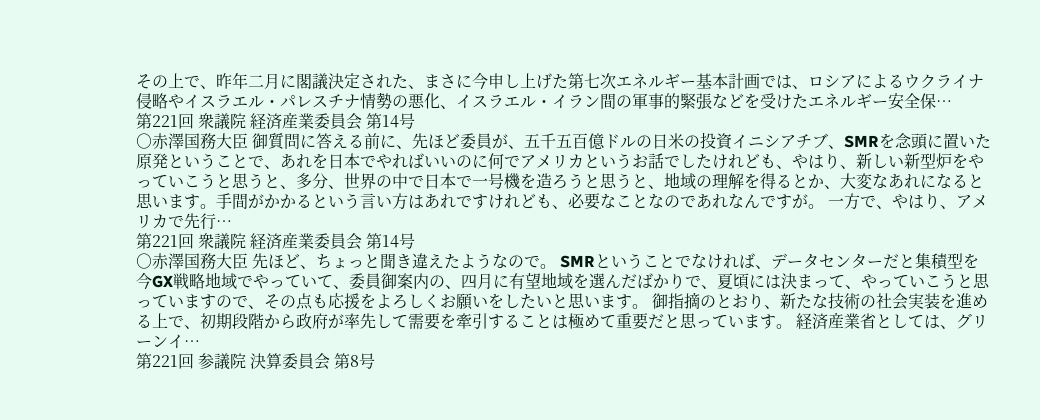その上で、昨年二月に閣議決定された、まさに今申し上げた第七次エネルギー基本計画では、ロシアによるウクライナ侵略やイスラエル・パレスチナ情勢の悪化、イスラエル・イラン間の軍事的緊張などを受けたエネルギー安全保…
第221回 衆議院 経済産業委員会 第14号
○赤澤国務大臣 御質問に答える前に、先ほど委員が、五千五百億ドルの日米の投資イニシアチブ、SMRを念頭に置いた原発ということで、あれを日本でやればいいのに何でアメリカというお話でしたけれども、やはり、新しい新型炉をやっていこうと思うと、多分、世界の中で日本で一号機を造ろうと思うと、地域の理解を得るとか、大変なあれになると思います。手間がかかるという言い方はあれですけれども、必要なことなのであれなんですが。 一方で、やはり、アメリカで先行…
第221回 衆議院 経済産業委員会 第14号
○赤澤国務大臣 先ほど、ちょっと聞き違えたようなので。 SMRということでなければ、データセンターだと集積型を今GX戦略地域でやっていて、委員御案内の、四月に有望地域を選んだばかりで、夏頃には決まって、やっていこうと思っていますので、その点も応援をよろしくお願いをしたいと思います。 御指摘のとおり、新たな技術の社会実装を進める上で、初期段階から政府が率先して需要を牽引することは極めて重要だと思っています。 経済産業省としては、グリーンイ…
第221回 参議院 決算委員会 第8号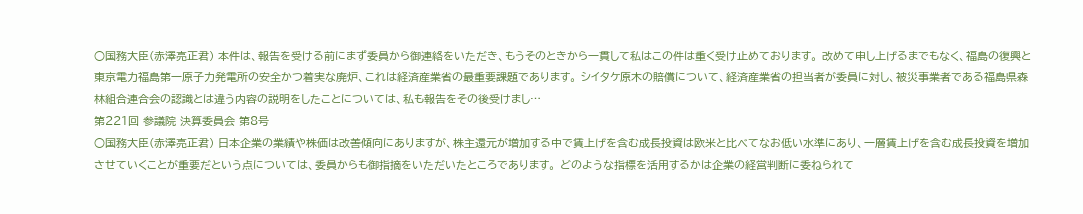○国務大臣(赤澤亮正君) 本件は、報告を受ける前にまず委員から御連絡をいただき、もうそのときから一貫して私はこの件は重く受け止めております。 改めて申し上げるまでもなく、福島の復興と東京電力福島第一原子力発電所の安全かつ着実な廃炉、これは経済産業省の最重要課題であります。 シイタケ原木の賠償について、経済産業省の担当者が委員に対し、被災事業者である福島県森林組合連合会の認識とは違う内容の説明をしたことについては、私も報告をその後受けまし…
第221回 参議院 決算委員会 第8号
○国務大臣(赤澤亮正君) 日本企業の業績や株価は改善傾向にありますが、株主還元が増加する中で賃上げを含む成長投資は欧米と比べてなお低い水準にあり、一層賃上げを含む成長投資を増加させていくことが重要だという点については、委員からも御指摘をいただいたところであります。 どのような指標を活用するかは企業の経営判断に委ねられて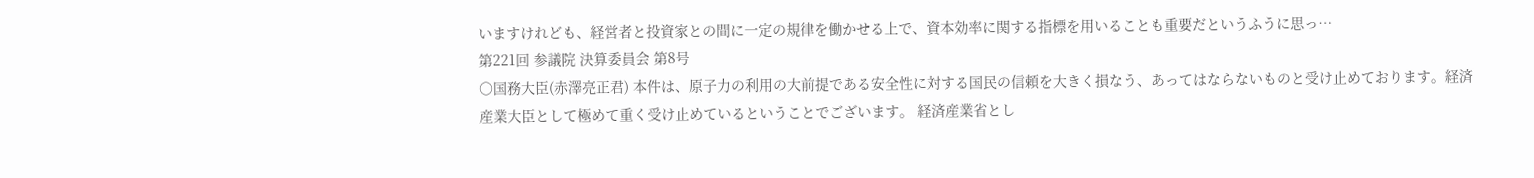いますけれども、経営者と投資家との間に一定の規律を働かせる上で、資本効率に関する指標を用いることも重要だというふうに思っ…
第221回 参議院 決算委員会 第8号
○国務大臣(赤澤亮正君) 本件は、原子力の利用の大前提である安全性に対する国民の信頼を大きく損なう、あってはならないものと受け止めております。経済産業大臣として極めて重く受け止めているということでございます。 経済産業省とし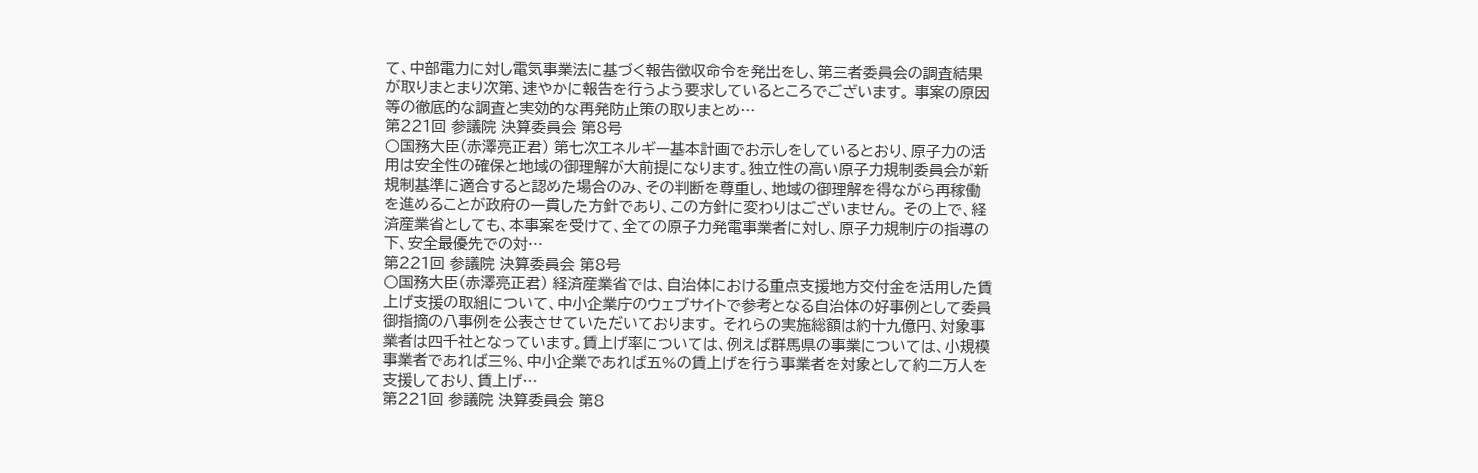て、中部電力に対し電気事業法に基づく報告徴収命令を発出をし、第三者委員会の調査結果が取りまとまり次第、速やかに報告を行うよう要求しているところでございます。 事案の原因等の徹底的な調査と実効的な再発防止策の取りまとめ…
第221回 参議院 決算委員会 第8号
○国務大臣(赤澤亮正君) 第七次エネルギー基本計画でお示しをしているとおり、原子力の活用は安全性の確保と地域の御理解が大前提になります。独立性の高い原子力規制委員会が新規制基準に適合すると認めた場合のみ、その判断を尊重し、地域の御理解を得ながら再稼働を進めることが政府の一貫した方針であり、この方針に変わりはございません。 その上で、経済産業省としても、本事案を受けて、全ての原子力発電事業者に対し、原子力規制庁の指導の下、安全最優先での対…
第221回 参議院 決算委員会 第8号
○国務大臣(赤澤亮正君) 経済産業省では、自治体における重点支援地方交付金を活用した賃上げ支援の取組について、中小企業庁のウェブサイトで参考となる自治体の好事例として委員御指摘の八事例を公表させていただいております。 それらの実施総額は約十九億円、対象事業者は四千社となっています。賃上げ率については、例えば群馬県の事業については、小規模事業者であれば三%、中小企業であれば五%の賃上げを行う事業者を対象として約二万人を支援しており、賃上げ…
第221回 参議院 決算委員会 第8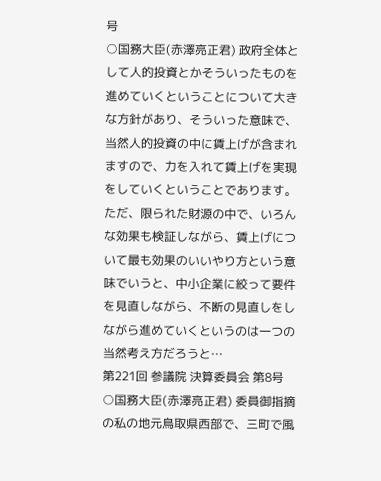号
○国務大臣(赤澤亮正君) 政府全体として人的投資とかそういったものを進めていくということについて大きな方針があり、そういった意味で、当然人的投資の中に賃上げが含まれますので、力を入れて賃上げを実現をしていくということであります。 ただ、限られた財源の中で、いろんな効果も検証しながら、賃上げについて最も効果のいいやり方という意味でいうと、中小企業に絞って要件を見直しながら、不断の見直しをしながら進めていくというのは一つの当然考え方だろうと…
第221回 参議院 決算委員会 第8号
○国務大臣(赤澤亮正君) 委員御指摘の私の地元鳥取県西部で、三町で風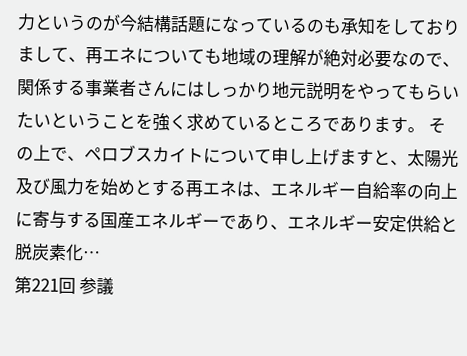力というのが今結構話題になっているのも承知をしておりまして、再エネについても地域の理解が絶対必要なので、関係する事業者さんにはしっかり地元説明をやってもらいたいということを強く求めているところであります。 その上で、ペロブスカイトについて申し上げますと、太陽光及び風力を始めとする再エネは、エネルギー自給率の向上に寄与する国産エネルギーであり、エネルギー安定供給と脱炭素化…
第221回 参議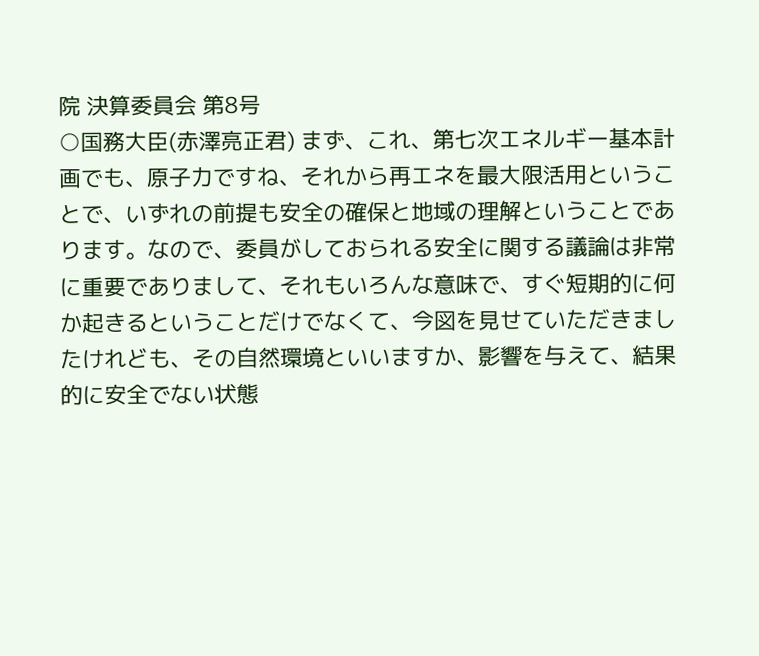院 決算委員会 第8号
○国務大臣(赤澤亮正君) まず、これ、第七次エネルギー基本計画でも、原子力ですね、それから再エネを最大限活用ということで、いずれの前提も安全の確保と地域の理解ということであります。なので、委員がしておられる安全に関する議論は非常に重要でありまして、それもいろんな意味で、すぐ短期的に何か起きるということだけでなくて、今図を見せていただきましたけれども、その自然環境といいますか、影響を与えて、結果的に安全でない状態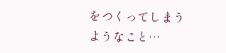をつくってしまうようなこと…